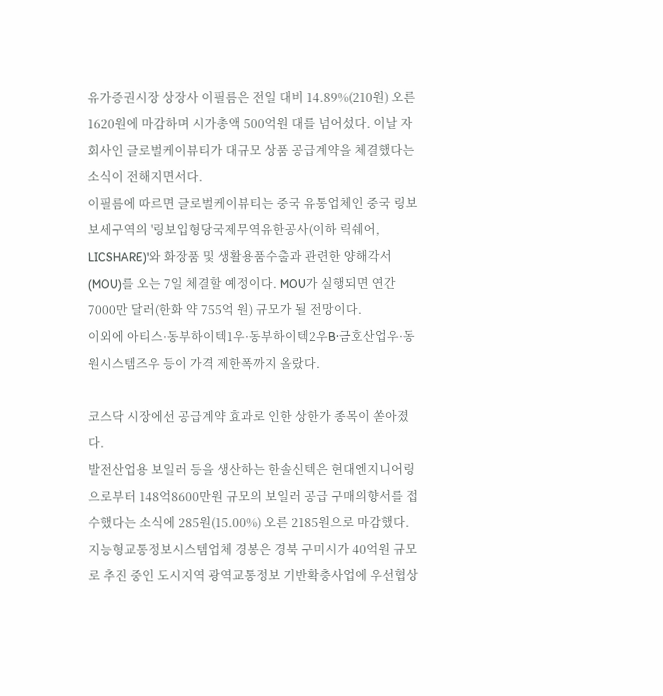유가증권시장 상장사 이필름은 전일 대비 14.89%(210원) 오른 1620원에 마감하며 시가총액 500억원 대를 넘어섰다. 이날 자회사인 글로벌케이뷰티가 대규모 상품 공급계약을 체결했다는 소식이 전해지면서다.
이필름에 따르면 글로벌케이뷰티는 중국 유통업체인 중국 링보 보세구역의 '링보입형당국제무역유한공사(이하 릭쉐어, LICSHARE)'와 화장품 및 생활용품수출과 관련한 양해각서(MOU)를 오는 7일 체결할 예정이다. MOU가 실행되면 연간 7000만 달러(한화 약 755억 원) 규모가 될 전망이다.
이외에 아티스·동부하이텍1우·동부하이텍2우B·금호산업우·동원시스템즈우 등이 가격 제한폭까지 올랐다.

코스닥 시장에선 공급계약 효과로 인한 상한가 종목이 쏟아졌다.
발전산업용 보일러 등을 생산하는 한솔신텍은 현대엔지니어링으로부터 148억8600만원 규모의 보일러 공급 구매의향서를 접수했다는 소식에 285원(15.00%) 오른 2185원으로 마감했다.
지능형교통정보시스템업체 경봉은 경북 구미시가 40억원 규모로 추진 중인 도시지역 광역교통정보 기반확충사업에 우선협상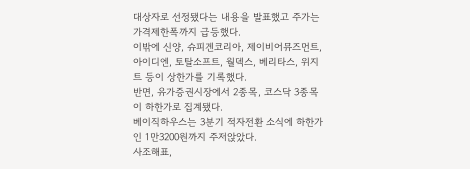대상자로 선정됐다는 내용을 발표했고 주가는 가격제한폭까지 급등했다.
이밖에 신양, 슈피겐코리아, 제이비어뮤즈먼트, 아이디엔, 토탈소프트, 월덱스, 베리타스, 위지트 등이 상한가를 기록했다.
반면, 유가증권시장에서 2종목, 코스닥 3종목이 하한가로 집계됐다.
베이직하우스는 3분기 적자전환 소식에 하한가인 1만3200원까지 주저앉았다.
사조해표,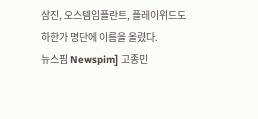삼진, 오스템임플란트, 플레이위드도 하한가 명단에 이름을 올렸다.
뉴스핌 Newspim] 고종민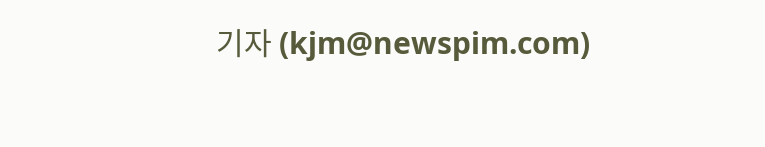기자 (kjm@newspim.com)